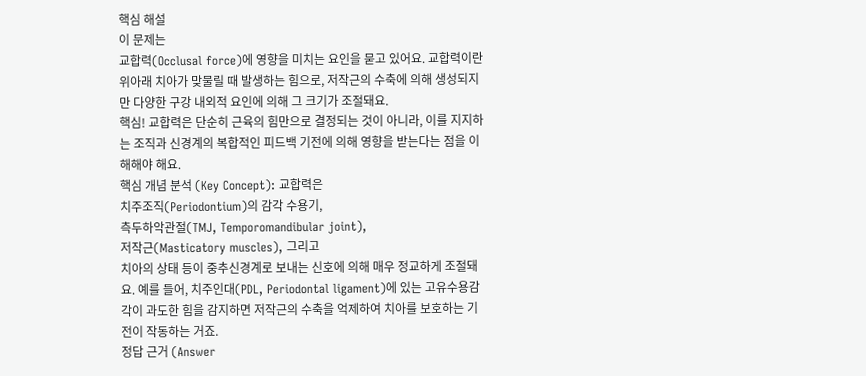핵심 해설
이 문제는
교합력(Occlusal force)에 영향을 미치는 요인을 묻고 있어요. 교합력이란 위아래 치아가 맞물릴 때 발생하는 힘으로, 저작근의 수축에 의해 생성되지만 다양한 구강 내외적 요인에 의해 그 크기가 조절돼요.
핵심! 교합력은 단순히 근육의 힘만으로 결정되는 것이 아니라, 이를 지지하는 조직과 신경계의 복합적인 피드백 기전에 의해 영향을 받는다는 점을 이해해야 해요.
핵심 개념 분석 (Key Concept): 교합력은
치주조직(Periodontium)의 감각 수용기,
측두하악관절(TMJ, Temporomandibular joint),
저작근(Masticatory muscles), 그리고
치아의 상태 등이 중추신경계로 보내는 신호에 의해 매우 정교하게 조절돼요. 예를 들어, 치주인대(PDL, Periodontal ligament)에 있는 고유수용감각이 과도한 힘을 감지하면 저작근의 수축을 억제하여 치아를 보호하는 기전이 작동하는 거죠.
정답 근거 (Answer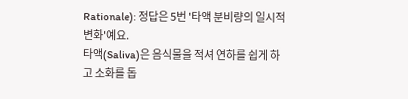Rationale): 정답은 5번 '타액 분비량의 일시적 변화'예요.
타액(Saliva)은 음식물을 적셔 연하를 쉽게 하고 소화를 돕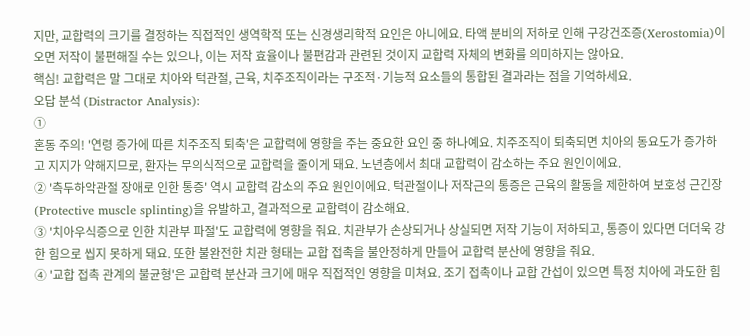지만, 교합력의 크기를 결정하는 직접적인 생역학적 또는 신경생리학적 요인은 아니에요. 타액 분비의 저하로 인해 구강건조증(Xerostomia)이 오면 저작이 불편해질 수는 있으나, 이는 저작 효율이나 불편감과 관련된 것이지 교합력 자체의 변화를 의미하지는 않아요.
핵심! 교합력은 말 그대로 치아와 턱관절, 근육, 치주조직이라는 구조적·기능적 요소들의 통합된 결과라는 점을 기억하세요.
오답 분석 (Distractor Analysis):
①
혼동 주의! '연령 증가에 따른 치주조직 퇴축'은 교합력에 영향을 주는 중요한 요인 중 하나예요. 치주조직이 퇴축되면 치아의 동요도가 증가하고 지지가 약해지므로, 환자는 무의식적으로 교합력을 줄이게 돼요. 노년층에서 최대 교합력이 감소하는 주요 원인이에요.
② '측두하악관절 장애로 인한 통증' 역시 교합력 감소의 주요 원인이에요. 턱관절이나 저작근의 통증은 근육의 활동을 제한하여 보호성 근긴장(Protective muscle splinting)을 유발하고, 결과적으로 교합력이 감소해요.
③ '치아우식증으로 인한 치관부 파절'도 교합력에 영향을 줘요. 치관부가 손상되거나 상실되면 저작 기능이 저하되고, 통증이 있다면 더더욱 강한 힘으로 씹지 못하게 돼요. 또한 불완전한 치관 형태는 교합 접촉을 불안정하게 만들어 교합력 분산에 영향을 줘요.
④ '교합 접촉 관계의 불균형'은 교합력 분산과 크기에 매우 직접적인 영향을 미쳐요. 조기 접촉이나 교합 간섭이 있으면 특정 치아에 과도한 힘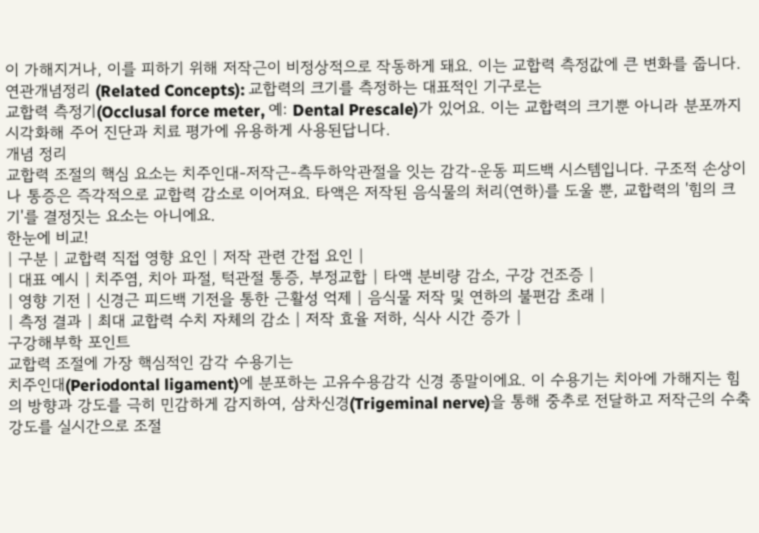이 가해지거나, 이를 피하기 위해 저작근이 비정상적으로 작동하게 돼요. 이는 교합력 측정값에 큰 변화를 줍니다.
연관개념정리 (Related Concepts): 교합력의 크기를 측정하는 대표적인 기구로는
교합력 측정기(Occlusal force meter, 예: Dental Prescale)가 있어요. 이는 교합력의 크기뿐 아니라 분포까지 시각화해 주어 진단과 치료 평가에 유용하게 사용된답니다.
개념 정리
교합력 조절의 핵심 요소는 치주인대-저작근-측두하악관절을 잇는 감각-운동 피드백 시스템입니다. 구조적 손상이나 통증은 즉각적으로 교합력 감소로 이어져요. 타액은 저작된 음식물의 처리(연하)를 도울 뿐, 교합력의 '힘의 크기'를 결정짓는 요소는 아니에요.
한눈에 비교!
| 구분 | 교합력 직접 영향 요인 | 저작 관련 간접 요인 |
| 대표 예시 | 치주염, 치아 파절, 턱관절 통증, 부정교합 | 타액 분비량 감소, 구강 건조증 |
| 영향 기전 | 신경근 피드백 기전을 통한 근활성 억제 | 음식물 저작 및 연하의 불편감 초래 |
| 측정 결과 | 최대 교합력 수치 자체의 감소 | 저작 효율 저하, 식사 시간 증가 |
구강해부학 포인트
교합력 조절에 가장 핵심적인 감각 수용기는
치주인대(Periodontal ligament)에 분포하는 고유수용감각 신경 종말이에요. 이 수용기는 치아에 가해지는 힘의 방향과 강도를 극히 민감하게 감지하여, 삼차신경(Trigeminal nerve)을 통해 중추로 전달하고 저작근의 수축 강도를 실시간으로 조절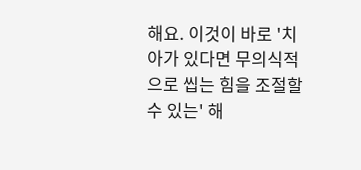해요. 이것이 바로 '치아가 있다면 무의식적으로 씹는 힘을 조절할 수 있는' 해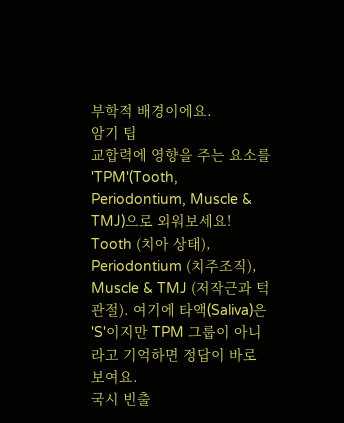부학적 배경이에요.
암기 팁
교합력에 영향을 주는 요소를 'TPM'(Tooth, Periodontium, Muscle & TMJ)으로 외워보세요!
Tooth (치아 상태),
Periodontium (치주조직),
Muscle & TMJ (저작근과 턱관절). 여기에 타액(Saliva)은 'S'이지만 TPM 그룹이 아니라고 기억하면 정답이 바로 보여요.
국시 빈출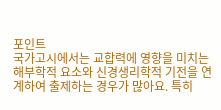포인트
국가고시에서는 교합력에 영향을 미치는 해부학적 요소와 신경생리학적 기전을 연계하여 출제하는 경우가 많아요. 특히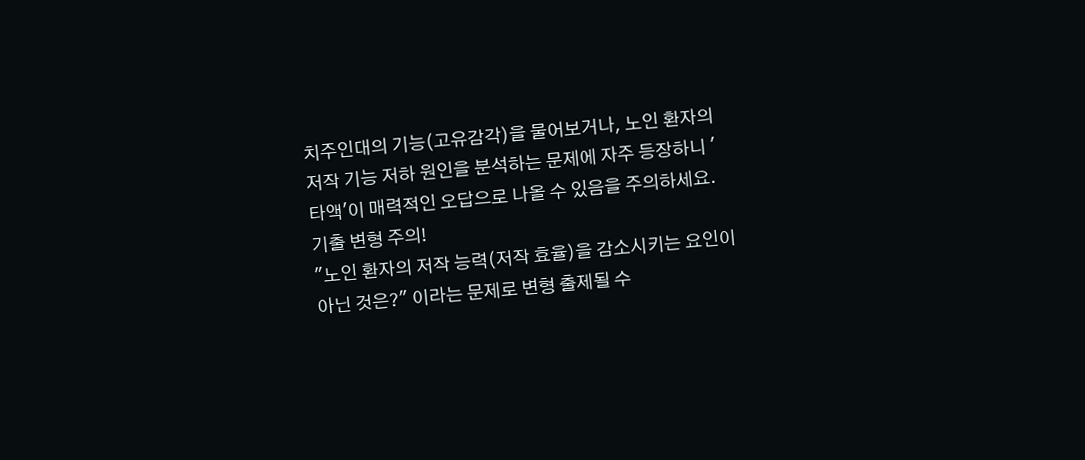치주인대의 기능(고유감각)을 물어보거나, 노인 환자의 저작 기능 저하 원인을 분석하는 문제에 자주 등장하니 '타액'이 매력적인 오답으로 나올 수 있음을 주의하세요.
기출 변형 주의!
"노인 환자의 저작 능력(저작 효율)을 감소시키는 요인이 아닌 것은?" 이라는 문제로 변형 출제될 수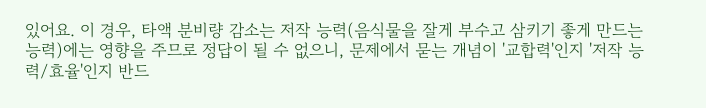있어요. 이 경우, 타액 분비량 감소는 저작 능력(음식물을 잘게 부수고 삼키기 좋게 만드는 능력)에는 영향을 주므로 정답이 될 수 없으니, 문제에서 묻는 개념이 '교합력'인지 '저작 능력/효율'인지 반드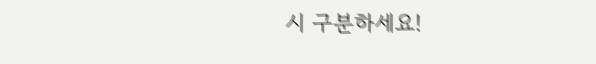시 구분하세요!